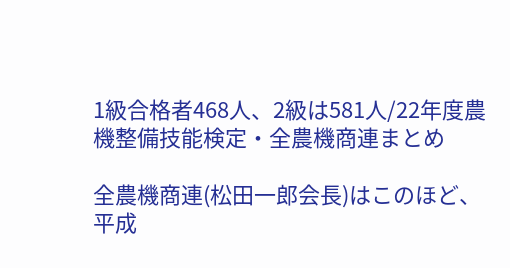1級合格者468人、2級は581人/22年度農機整備技能検定・全農機商連まとめ

全農機商連(松田一郎会長)はこのほど、平成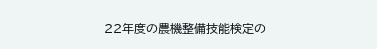22年度の農機整備技能検定の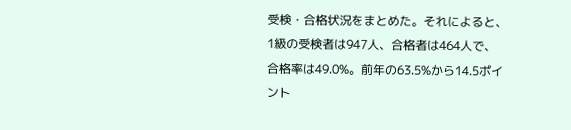受検・合格状況をまとめた。それによると、1級の受検者は947人、合格者は464人で、合格率は49.0%。前年の63.5%から14.5ポイント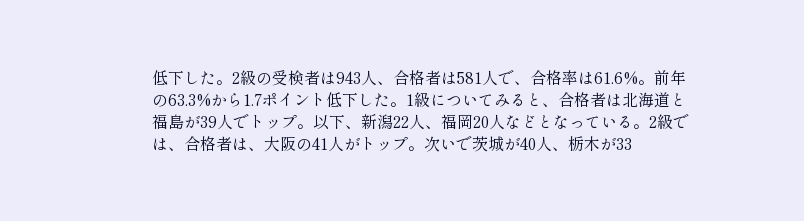低下した。2級の受検者は943人、合格者は581人で、合格率は61.6%。前年の63.3%から1.7ポイント低下した。1級についてみると、合格者は北海道と福島が39人でトップ。以下、新潟22人、福岡20人などとなっている。2級では、合格者は、大阪の41人がトップ。次いで茨城が40人、栃木が33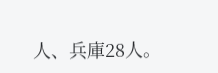人、兵庫28人。